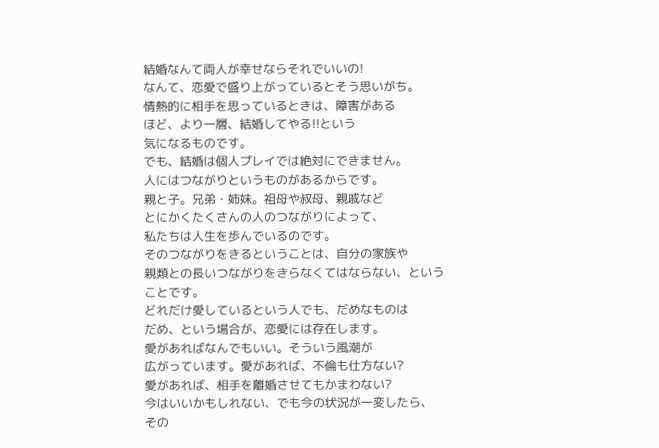結婚なんて両人が幸せならそれでいいの!
なんて、恋愛で盛り上がっているとそう思いがち。
情熱的に相手を思っているときは、障害がある
ほど、より一層、結婚してやる!!という
気になるものです。
でも、結婚は個人プレイでは絶対にできません。
人にはつながりというものがあるからです。
親と子。兄弟・姉妹。祖母や叔母、親戚など
とにかくたくさんの人のつながりによって、
私たちは人生を歩んでいるのです。
そのつながりをきるということは、自分の家族や
親類との長いつながりをきらなくてはならない、という
ことです。
どれだけ愛しているという人でも、だめなものは
だめ、という場合が、恋愛には存在します。
愛があればなんでもいい。そういう風潮が
広がっています。愛があれば、不倫も仕方ない?
愛があれば、相手を離婚させてもかまわない?
今はいいかもしれない、でも今の状況が一変したら、
その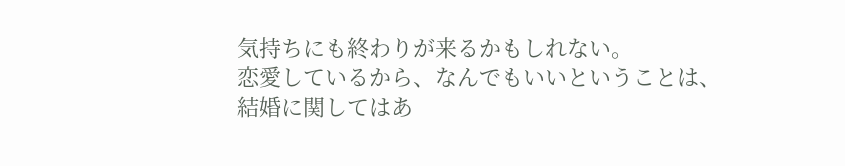気持ちにも終わりが来るかもしれない。
恋愛しているから、なんでもいいということは、
結婚に関してはあ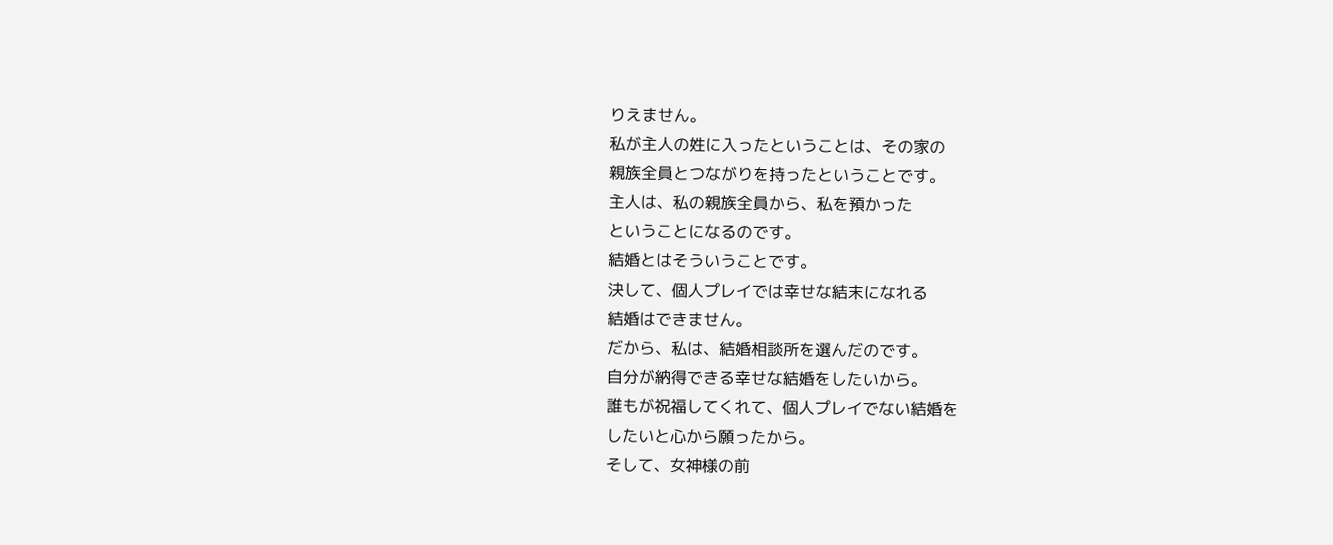りえません。
私が主人の姓に入ったということは、その家の
親族全員とつながりを持ったということです。
主人は、私の親族全員から、私を預かった
ということになるのです。
結婚とはそういうことです。
決して、個人プレイでは幸せな結末になれる
結婚はできません。
だから、私は、結婚相談所を選んだのです。
自分が納得できる幸せな結婚をしたいから。
誰もが祝福してくれて、個人プレイでない結婚を
したいと心から願ったから。
そして、女神様の前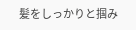髪をしっかりと掴み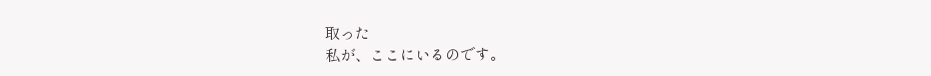取った
私が、ここにいるのです。